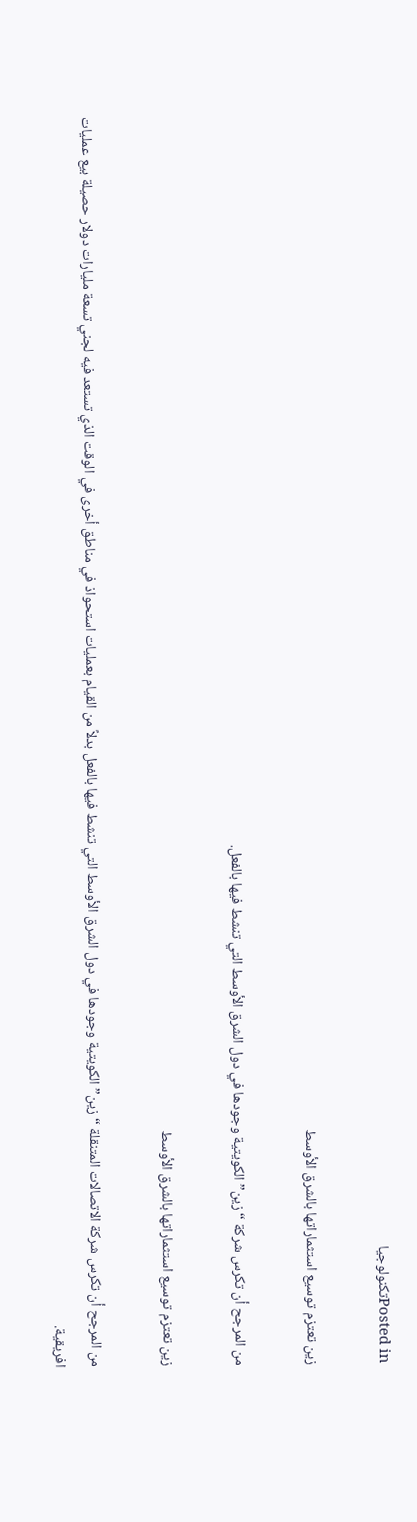Posted inتكنولوجيا

زين تعتزم توسيع استثماراتها بالشرق الأوسط

من المرجح أن تكرس شركة “زين” الكويتية وجودها في دول الشرق الأوسط التي تنشط فيها بالفعل.

زين تعتزم توسيع استثماراتها بالشرق الأوسط

من المرجح أن تكرس شركة الاتصالات المتنقلة “زين” الكويتية وجودها في دول الشرق الأوسط التي تنشط فيها بالفعل بدلاً من القيام بعمليات استحواذ في مناطق أخرى في الوقت الذي تستعد فيه لجني تسعة مليارات دولار حصيلة بيع عمليات افريقية.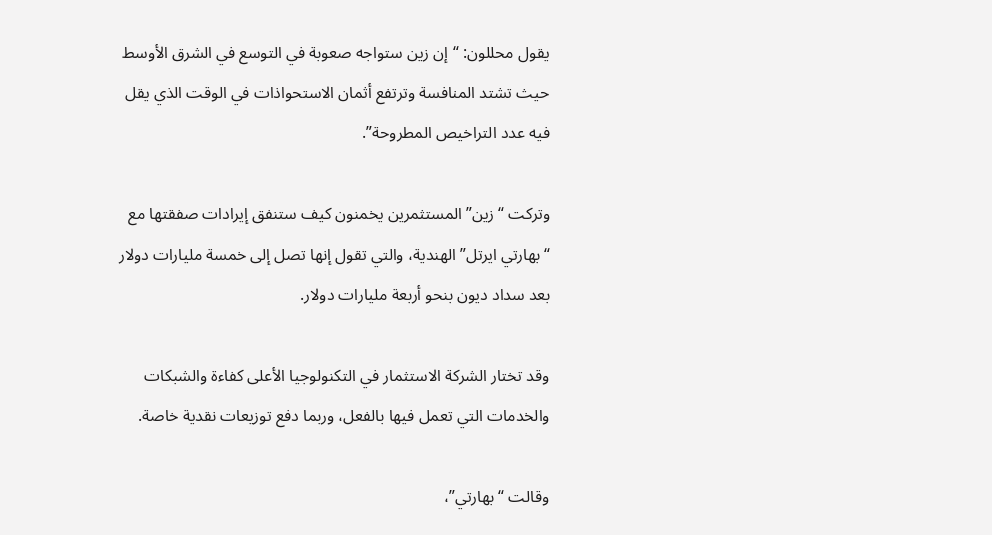يقول محللون: “إن زين ستواجه صعوبة في التوسع في الشرق الأوسط حيث تشتد المنافسة وترتفع أثمان الاستحواذات في الوقت الذي يقل فيه عدد التراخيص المطروحة”.

وتركت “زين” المستثمرين يخمنون كيف ستنفق إيرادات صفقتها مع “بهارتي ايرتل” الهندية، والتي تقول إنها تصل إلى خمسة مليارات دولار بعد سداد ديون بنحو أربعة مليارات دولار.

وقد تختار الشركة الاستثمار في التكنولوجيا الأعلى كفاءة والشبكات والخدمات التي تعمل فيها بالفعل، وربما دفع توزيعات نقدية خاصة.

وقالت “بهارتي”،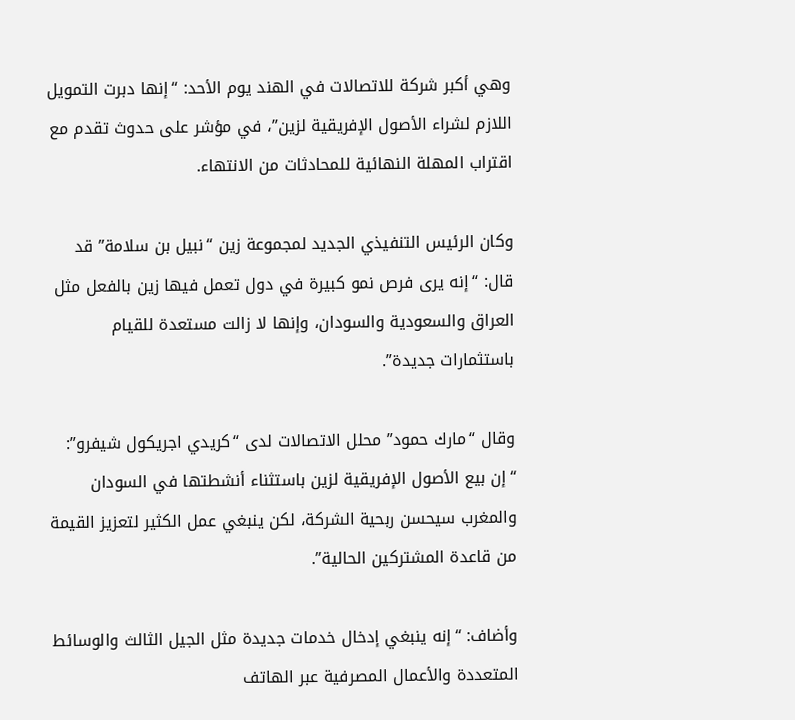وهي أكبر شركة للاتصالات في الهند يوم الأحد: “إنها دبرت التمويل اللازم لشراء الأصول الإفريقية لزين”، في مؤشر على حدوث تقدم مع اقتراب المهلة النهائية للمحادثات من الانتهاء.

وكان الرئيس التنفيذي الجديد لمجموعة زين “نبيل بن سلامة” قد قال: “إنه يرى فرص نمو كبيرة في دول تعمل فيها زين بالفعل مثل العراق والسعودية والسودان، وإنها لا زالت مستعدة للقيام باستثمارات جديدة”.

وقال “مارك حمود” محلل الاتصالات لدى “كريدي اجريكول شيفرو”: “إن بيع الأصول الإفريقية لزين باستثناء أنشطتها في السودان والمغرب سيحسن ربحية الشركة، لكن ينبغي عمل الكثير لتعزيز القيمة من قاعدة المشتركين الحالية”.

وأضاف: “إنه ينبغي إدخال خدمات جديدة مثل الجيل الثالث والوسائط المتعددة والأعمال المصرفية عبر الهاتف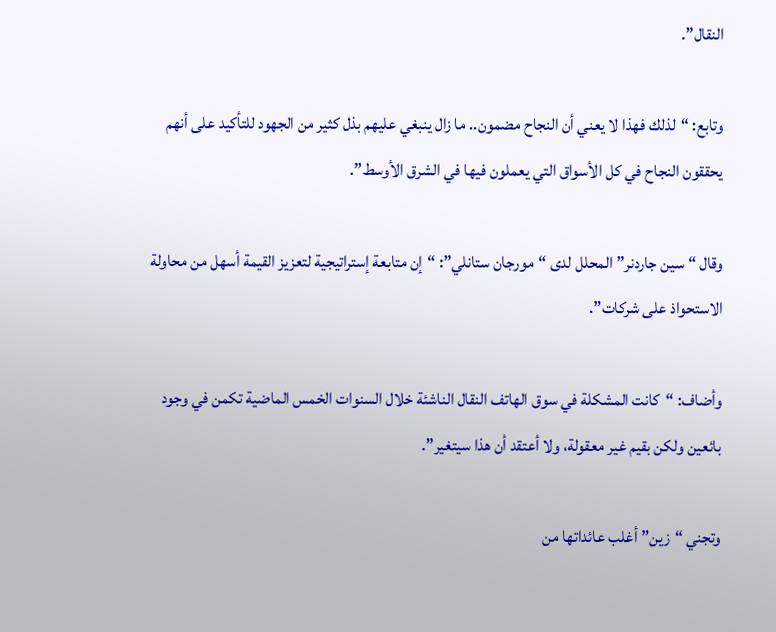النقال”.

وتابع: “لذلك فهذا لا يعني أن النجاح مضمون.. ما زال ينبغي عليهم بذل كثير من الجهود للتأكيد على أنهم يحققون النجاح في كل الأسواق التي يعملون فيها في الشرق الأوسط”.

وقال “سين جاردنر” المحلل لدى “مورجان ستانلي”: “إن متابعة إستراتيجية لتعزيز القيمة أسهل من محاولة الاستحواذ على شركات”.

وأضاف: “كانت المشكلة في سوق الهاتف النقال الناشئة خلال السنوات الخمس الماضية تكمن في وجود بائعين ولكن بقيم غير معقولة، ولا أعتقد أن هذا سيتغير”.

وتجني “زين” أغلب عائداتها من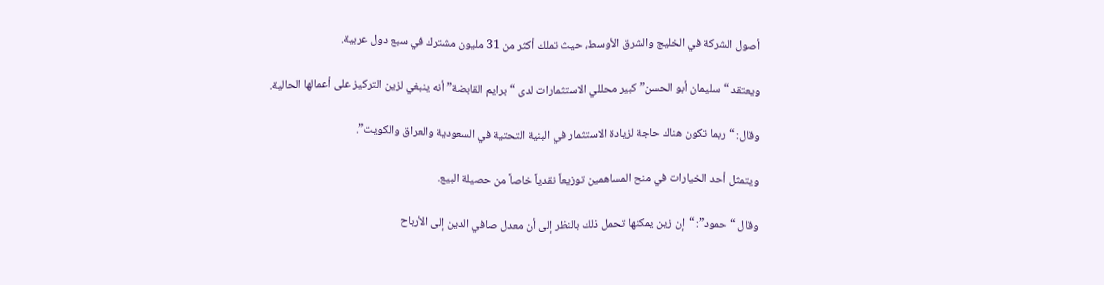أصول الشركة في الخليج والشرق الأوسط، حيث تملك أكثر من 31 مليون مشترك في سبع دول عربية.

ويعتقد “سليمان أبو الحسن” كبير محللي الاستثمارات لدى “برايم القابضة” أنه ينبغي لزين التركيز على أعمالها الحالية.

وقال: “ربما تكون هناك حاجة لزيادة الاستثمار في البنية التحتية في السعودية والعراق والكويت”.

ويتمثل أحد الخيارات في منح المساهمين توزيعاً نقدياً خاصاً من حصيلة البيع.

وقال “حمود”: “إن زين يمكنها تحمل ذلك بالنظر إلى أن معدل صافي الدين إلى الأرباح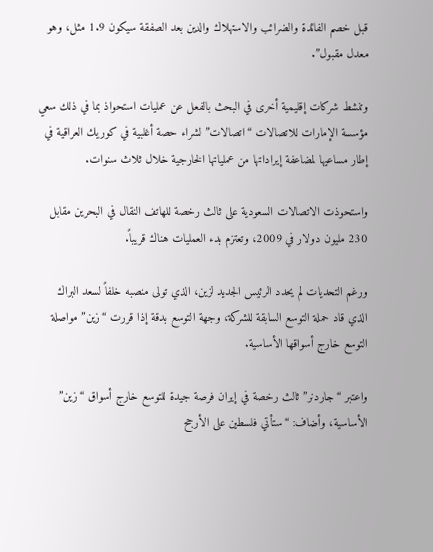قبل خصم الفائدة والضرائب والاستهلاك والدين بعد الصفقة سيكون 1.9 مثل، وهو معدل مقبول”.

وتنشط شركات إقليمية أخرى في البحث بالفعل عن عمليات استحواذ بما في ذلك سعي مؤسسة الإمارات للاتصالات “اتصالات” لشراء حصة أغلبية في كوريك العراقية في إطار مساعيها لمضاعفة إيراداتها من عملياتها الخارجية خلال ثلاث سنوات.

واستحوذت الاتصالات السعودية على ثالث رخصة للهاتف النقال في البحرين مقابل 230 مليون دولار في 2009، وتعتزم بدء العمليات هناك قريباً.

ورغم التحديات لم يحدد الرئيس الجديد لزين، الذي تولى منصبه خلفاً لسعد البراك الذي قاد حملة التوسع السابقة للشركة، وجهة التوسع بدقة إذا قررت “زين” مواصلة التوسع خارج أسواقها الأساسية.

واعتبر “جاردنر” ثالث رخصة في إيران فرصة جيدة للتوسع خارج أسواق “زين” الأساسية، وأضاف: “ستأتي فلسطين على الأرجح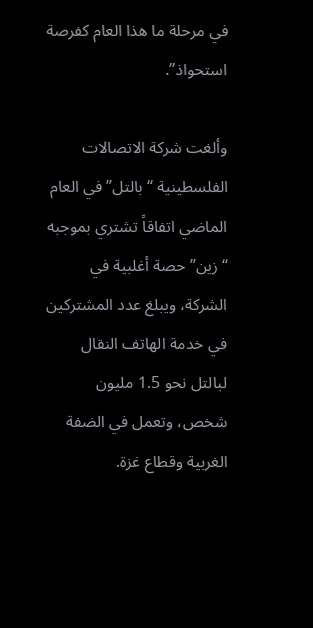في مرحلة ما هذا العام كفرصة استحواذ”.

وألغت شركة الاتصالات الفلسطينية “بالتل” في العام الماضي اتفاقاً تشتري بموجبه “زين” حصة أغلبية في الشركة، ويبلغ عدد المشتركين في خدمة الهاتف النقال لبالتل نحو 1.5 مليون شخص، وتعمل في الضفة الغربية وقطاع غزة.